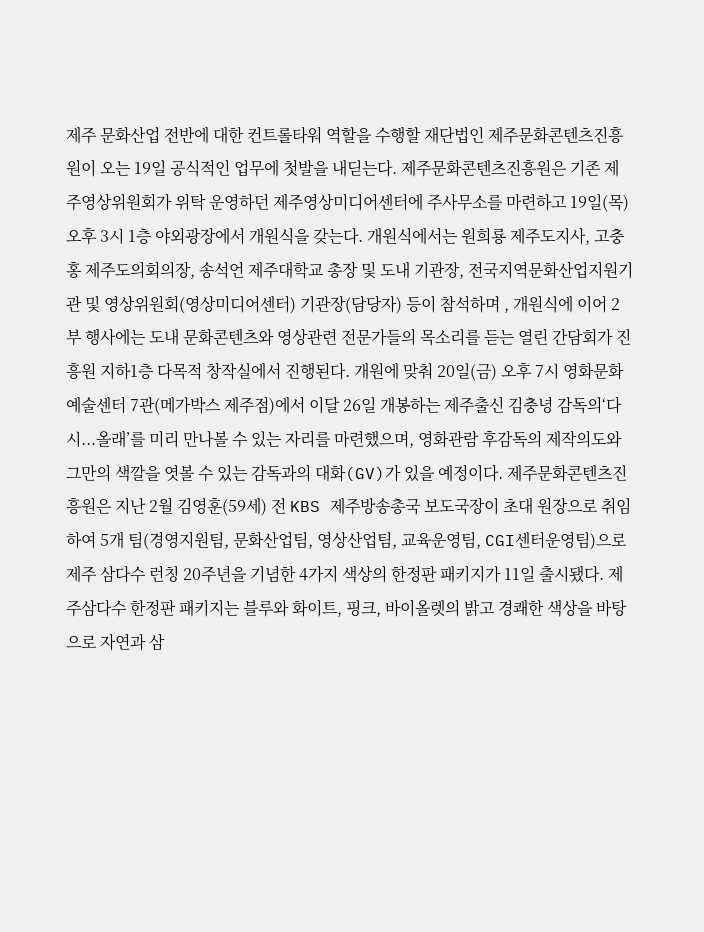제주 문화산업 전반에 대한 컨트롤타워 역할을 수행할 재단법인 제주문화콘텐츠진흥원이 오는 19일 공식적인 업무에 첫발을 내딛는다. 제주문화콘텐츠진흥원은 기존 제주영상위원회가 위탁 운영하던 제주영상미디어센터에 주사무소를 마련하고 19일(목) 오후 3시 1층 야외광장에서 개원식을 갖는다. 개원식에서는 원희룡 제주도지사, 고충홍 제주도의회의장, 송석언 제주대학교 총장 및 도내 기관장, 전국지역문화산업지원기관 및 영상위원회(영상미디어센터) 기관장(담당자) 등이 참석하며 , 개원식에 이어 2부 행사에는 도내 문화콘텐츠와 영상관련 전문가들의 목소리를 듣는 열린 간담회가 진흥원 지하1층 다목적 창작실에서 진행된다. 개원에 맞춰 20일(금) 오후 7시 영화문화예술센터 7관(메가박스 제주점)에서 이달 26일 개봉하는 제주출신 김충녕 감독의‘다시...올래’를 미리 만나볼 수 있는 자리를 마련했으며, 영화관람 후감독의 제작의도와 그만의 색깔을 엿볼 수 있는 감독과의 대화(GV)가 있을 예정이다. 제주문화콘텐츠진흥원은 지난 2월 김영훈(59세) 전 KBS 제주방송총국 보도국장이 초대 원장으로 취임하여 5개 팀(경영지원팀, 문화산업팀, 영상산업팀, 교육운영팀, CGI센터운영팀)으로
제주 삼다수 런칭 20주년을 기념한 4가지 색상의 한정판 패키지가 11일 출시됐다. 제주삼다수 한정판 패키지는 블루와 화이트, 핑크, 바이올렛의 밝고 경쾌한 색상을 바탕으로 자연과 삼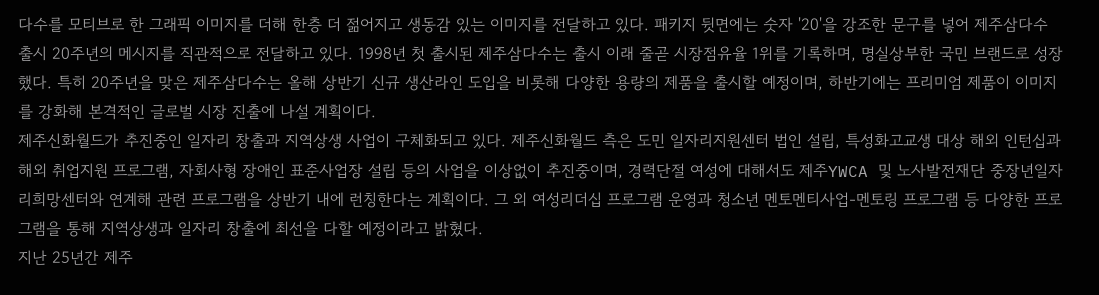다수를 모티브로 한 그래픽 이미지를 더해 한층 더 젊어지고 생동감 있는 이미지를 전달하고 있다. 패키지 뒷면에는 숫자 '20'을 강조한 문구를 넣어 제주삼다수 출시 20주년의 메시지를 직관적으로 전달하고 있다. 1998년 첫 출시된 제주삼다수는 출시 이래 줄곧 시장점유율 1위를 기록하며, 명실상부한 국민 브랜드로 성장했다. 특히 20주년을 맞은 제주삼다수는 올해 상반기 신규 생산라인 도입을 비롯해 다양한 용량의 제품을 출시할 예정이며, 하반기에는 프리미엄 제품이 이미지를 강화해 본격적인 글로벌 시장 진출에 나설 계획이다.
제주신화월드가 추진중인 일자리 창출과 지역상생 사업이 구체화되고 있다. 제주신화월드 측은 도민 일자리지원센터 법인 설립, 특성화고교생 대상 해외 인턴십과 해외 취업지원 프로그램, 자회사형 장애인 표준사업장 설립 등의 사업을 이상없이 추진중이며, 경력단절 여성에 대해서도 제주YWCA 및 노사발전재단 중장년일자리희망센터와 연계해 관련 프로그램을 상반기 내에 런칭한다는 계획이다. 그 외 여성리더십 프로그램 운영과 청소년 멘토멘티사업-멘토링 프로그램 등 다양한 프로그램을 통해 지역상생과 일자리 창출에 최선을 다할 예정이라고 밝혔다.
지난 25년간 제주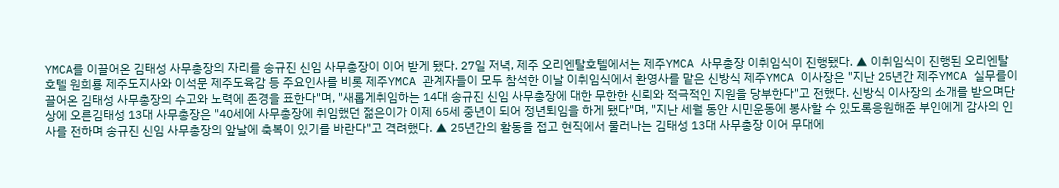YMCA를 이끌어온 김태성 사무총장의 자리를 송규진 신임 사무총장이 이어 받게 됐다. 27일 저녁, 제주 오리엔탈호텔에서는 제주YMCA 사무총장 이취임식이 진행됐다. ▲ 이취임식이 진행된 오리엔탈호텔 원희룡 제주도지사와 이석문 제주도육감 등 주요인사를 비롯 제주YMCA 관계자들이 모두 참석한 이날 이취임식에서 환영사를 맡은 신방식 제주YMCA 이사장은 "지난 25년간 제주YMCA 실무를이끌어온 김태성 사무총장의 수고와 노력에 존경을 표한다"며, "새롭게취임하는 14대 송규진 신임 사무총장에 대한 무한한 신뢰와 적극적인 지원을 당부한다"고 전했다. 신방식 이사장의 소개를 받으며단상에 오른김태성 13대 사무총장은 "40세에 사무총장에 취임했던 젊은이가 이제 65세 중년이 되어 정년퇴임을 하게 됐다"며, "지난 세월 동안 시민운동에 봉사할 수 있도록응원해준 부인에게 감사의 인사를 전하며 송규진 신임 사무총장의 앞날에 축복이 있기를 바란다"고 격려했다. ▲ 25년간의 활동을 접고 현직에서 물러나는 김태성 13대 사무총장 이어 무대에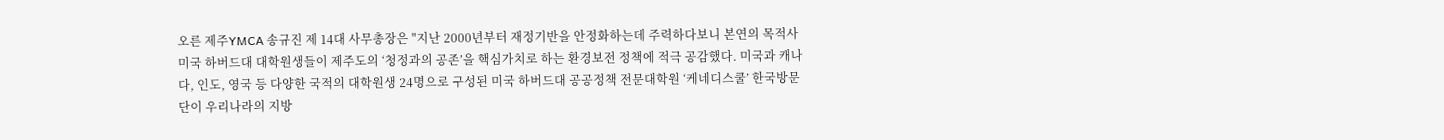오른 제주YMCA 송규진 제 14대 사무총장은 "지난 2000년부터 재정기반을 안정화하는데 주력하다보니 본연의 목적사
미국 하버드대 대학원생들이 제주도의 ‘청정과의 공존’을 핵심가치로 하는 환경보전 정책에 적극 공감했다. 미국과 캐나다, 인도, 영국 등 다양한 국적의 대학원생 24명으로 구성된 미국 하버드대 공공정책 전문대학원 ‘케네디스쿨’ 한국방문단이 우리나라의 지방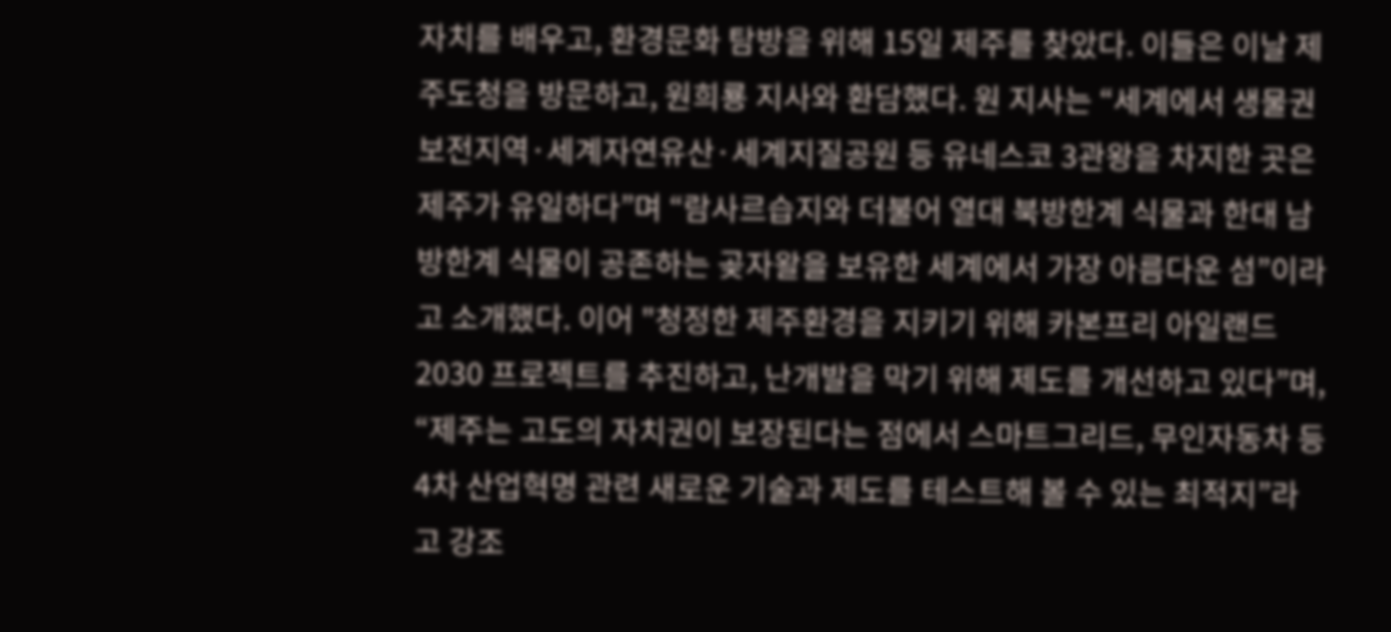자치를 배우고, 환경문화 탐방을 위해 15일 제주를 찾았다. 이들은 이날 제주도청을 방문하고, 원희룡 지사와 환담했다. 원 지사는 “세계에서 생물권보전지역·세계자연유산·세계지질공원 등 유네스코 3관왕을 차지한 곳은 제주가 유일하다”며 “람사르습지와 더불어 열대 북방한계 식물과 한대 남방한계 식물이 공존하는 곶자왈을 보유한 세계에서 가장 아름다운 섬”이라고 소개했다. 이어 "청정한 제주환경을 지키기 위해 카본프리 아일랜드 2030 프로젝트를 추진하고, 난개발을 막기 위해 제도를 개선하고 있다”며, “제주는 고도의 자치권이 보장된다는 점에서 스마트그리드, 무인자동차 등 4차 산업혁명 관련 새로운 기술과 제도를 테스트해 볼 수 있는 최적지”라고 강조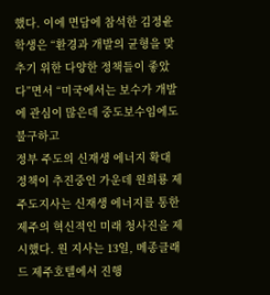했다. 이에 면담에 참석한 김정윤 학생은 “환경과 개발의 균형을 맞추기 위한 다양한 정책들이 좋았다”면서 “미국에서는 보수가 개발에 관심이 많은데 중도보수임에도 불구하고
정부 주도의 신재생 에너지 확대 정책이 추진중인 가운데 원희룡 제주도지사는 신재생 에너지를 통한 제주의 혁신적인 미래 청사진을 제시했다. 원 지사는 13일, 메종글래드 제주호텔에서 진행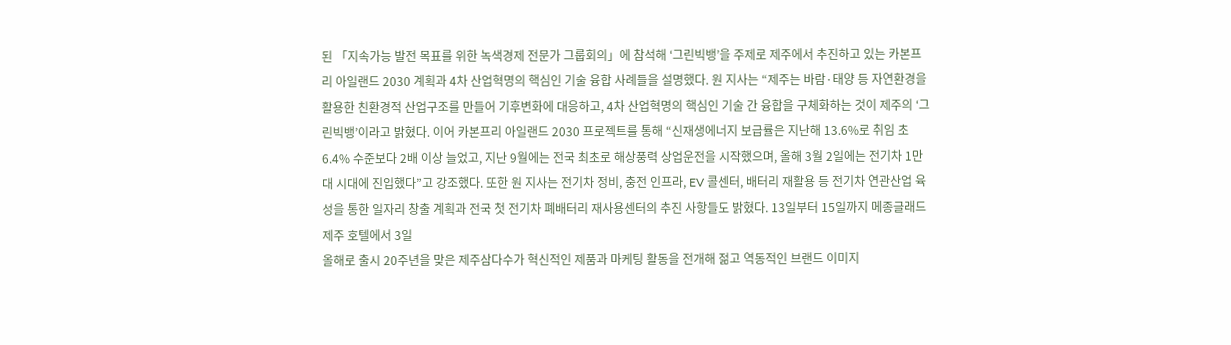된 「지속가능 발전 목표를 위한 녹색경제 전문가 그룹회의」에 참석해 ‘그린빅뱅’을 주제로 제주에서 추진하고 있는 카본프리 아일랜드 2030 계획과 4차 산업혁명의 핵심인 기술 융합 사례들을 설명했다. 원 지사는 “제주는 바람·태양 등 자연환경을 활용한 친환경적 산업구조를 만들어 기후변화에 대응하고, 4차 산업혁명의 핵심인 기술 간 융합을 구체화하는 것이 제주의 ‘그린빅뱅’이라고 밝혔다. 이어 카본프리 아일랜드 2030 프로젝트를 통해 “신재생에너지 보급률은 지난해 13.6%로 취임 초 6.4% 수준보다 2배 이상 늘었고, 지난 9월에는 전국 최초로 해상풍력 상업운전을 시작했으며, 올해 3월 2일에는 전기차 1만대 시대에 진입했다”고 강조했다. 또한 원 지사는 전기차 정비, 충전 인프라, EV 콜센터, 배터리 재활용 등 전기차 연관산업 육성을 통한 일자리 창출 계획과 전국 첫 전기차 폐배터리 재사용센터의 추진 사항들도 밝혔다. 13일부터 15일까지 메종글래드 제주 호텔에서 3일
올해로 출시 20주년을 맞은 제주삼다수가 혁신적인 제품과 마케팅 활동을 전개해 젊고 역동적인 브랜드 이미지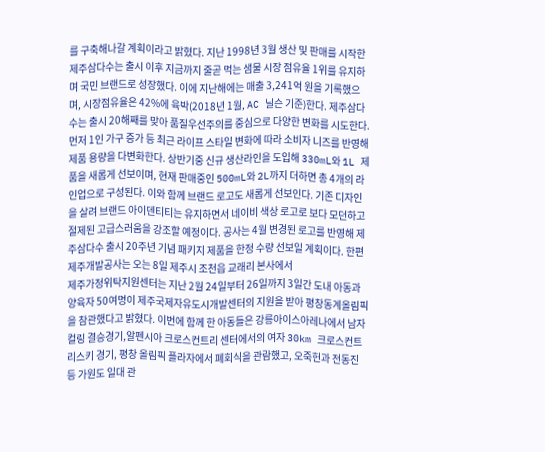를 구축해나갈 계획이라고 밝혔다. 지난 1998년 3월 생산 및 판매를 시작한 제주삼다수는 출시 이후 지금까지 줄곧 먹는 샘물 시장 점유율 1위를 유지하며 국민 브랜드로 성장했다. 이에 지난해에는 매출 3,241억 원을 기록했으며, 시장점유율은 42%에 육박(2018년 1월, AC 닐슨 기준)한다. 제주삼다수는 출시 20해째를 맞아 품질우선주의를 중심으로 다양한 변화를 시도한다. 먼저 1인 가구 증가 등 최근 라이프 스타일 변화에 따라 소비자 니즈를 반영해 제품 용량을 다변화한다. 상반기중 신규 생산라인을 도입해 330mL와 1L 제품을 새롭게 선보이며, 현재 판매중인 500mL와 2L까지 더하면 총 4개의 라인업으로 구성된다. 이와 함께 브랜드 로고도 새롭게 선보인다. 기존 디자인을 살려 브랜드 아이덴티티는 유지하면서 네이비 색상 로고로 보다 모던하고 절제된 고급스러움을 강조할 예정이다. 공사는 4월 변경된 로고를 반영해 제주삼다수 출시 20주년 기념 패키지 제품을 한정 수량 선보일 계획이다. 한편 제주개발공사는 오는 8일 제주시 조천읍 교래리 본사에서
제주가정위탁지원센터는 지난 2월 24일부터 26일까지 3일간 도내 아동과 양육자 50여명이 제주국제자유도시개발센터의 지원을 받아 평창동계올림픽을 참관했다고 밝혔다. 이번에 함께 한 아동들은 강릉아이스아레나에서 남자컬링 결승경기,알펜시아 크로스컨트리 센터에서의 여자 30km 크로스컨트리스키 경기, 평창 올림픽 플라자에서 폐회식을 관람했고, 오죽헌과 전동진 등 가원도 일대 관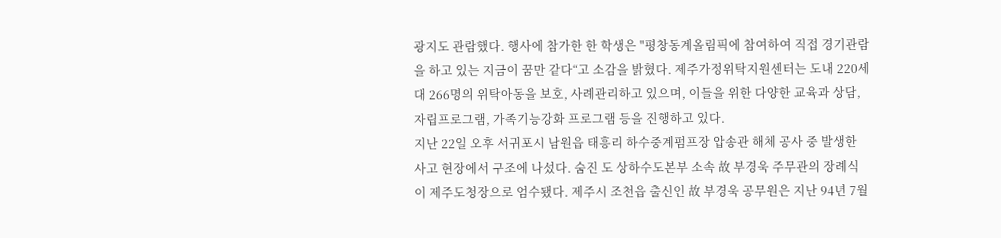광지도 관람했다. 행사에 참가한 한 학생은 "평창동계올림픽에 참여하여 직접 경기관람을 하고 있는 지금이 꿈만 같다“고 소감을 밝혔다. 제주가정위탁지원센터는 도내 220세대 266명의 위탁아동을 보호, 사례관리하고 있으며, 이들을 위한 다양한 교육과 상담, 자립프로그램, 가족기능강화 프로그램 등을 진행하고 있다.
지난 22일 오후 서귀포시 남원읍 태흥리 하수중계펌프장 압송관 해체 공사 중 발생한 사고 현장에서 구조에 나섰다. 숨진 도 상하수도본부 소속 故 부경욱 주무관의 장례식이 제주도청장으로 엄수됐다. 제주시 조천읍 출신인 故 부경욱 공무원은 지난 94년 7월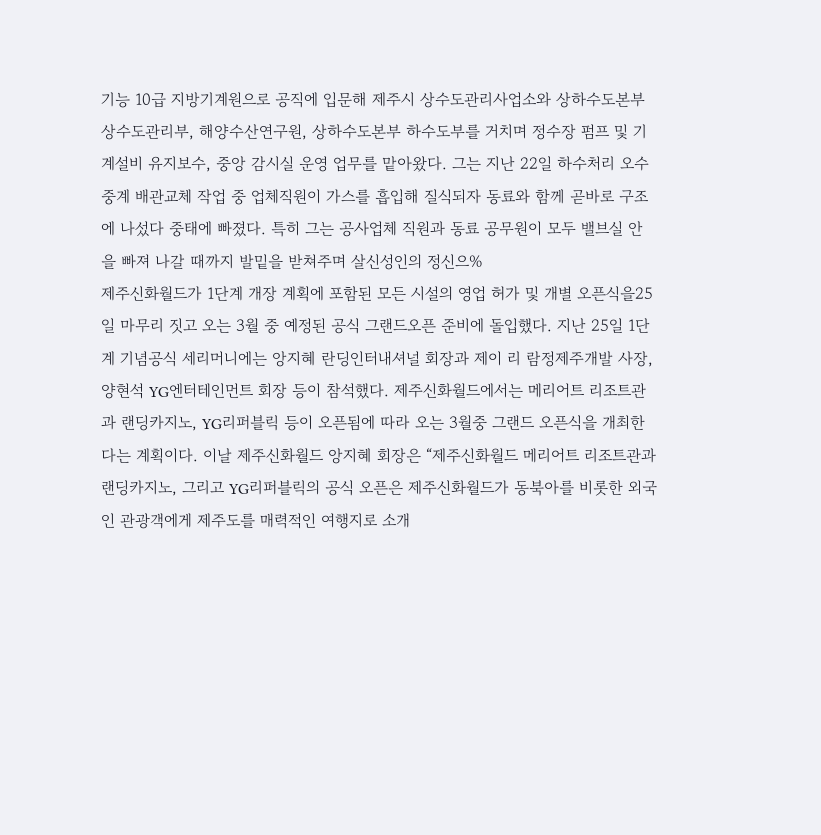기능 10급 지방기계원으로 공직에 입문해 제주시 상수도관리사업소와 상하수도본부 상수도관리부, 해양수산연구원, 상하수도본부 하수도부를 거치며 정수장 펌프 및 기계설비 유지보수, 중앙 감시실 운영 업무를 맡아왔다. 그는 지난 22일 하수처리 오수중계 배관교체 작업 중 업체직원이 가스를 흡입해 질식되자 동료와 함께 곧바로 구조에 나섰다 중태에 빠졌다. 특히 그는 공사업체 직원과 동료 공무원이 모두 밸브실 안을 빠져 나갈 때까지 발밑을 받쳐주며 살신성인의 정신으%
제주신화월드가 1단계 개장 계획에 포함된 모든 시설의 영업 허가 및 개별 오픈식을25일 마무리 짓고 오는 3월 중 예정된 공식 그랜드오픈 준비에 돌입했다. 지난 25일 1단계 기념공식 세리머니에는 앙지혜 란딩인터내셔널 회장과 제이 리 람정제주개발 사장, 양현석 YG엔터테인먼트 회장 등이 참석했다. 제주신화월드에서는 메리어트 리조트관과 랜딩카지노, YG리퍼블릭 등이 오픈됨에 따라 오는 3월중 그랜드 오픈식을 개최한다는 계획이다. 이날 제주신화월드 앙지혜 회장은 “제주신화월드 메리어트 리조트관과 랜딩카지노, 그리고 YG리퍼블릭의 공식 오픈은 제주신화월드가 동북아를 비롯한 외국인 관광객에게 제주도를 매력적인 여행지로 소개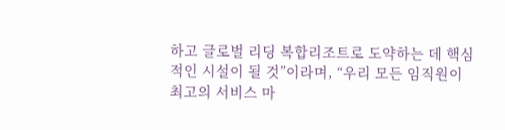하고 글로벌 리딩 복합리조트로 도약하는 데 핵심적인 시설이 될 것”이라며, “우리 모든 임직원이 최고의 서비스 마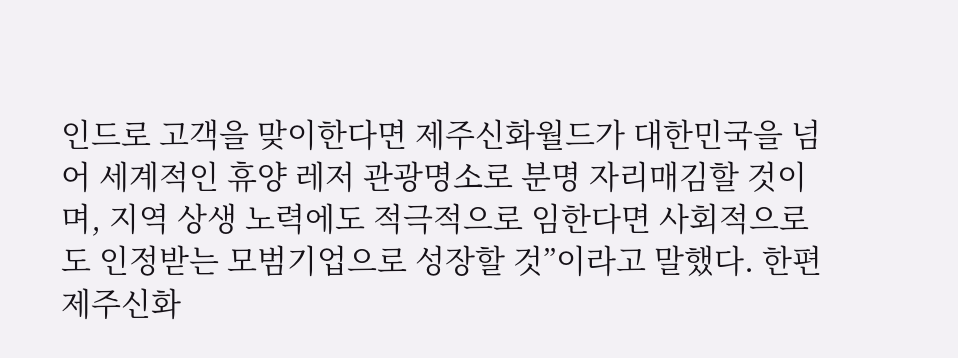인드로 고객을 맞이한다면 제주신화월드가 대한민국을 넘어 세계적인 휴양 레저 관광명소로 분명 자리매김할 것이며, 지역 상생 노력에도 적극적으로 임한다면 사회적으로도 인정받는 모범기업으로 성장할 것”이라고 말했다. 한편 제주신화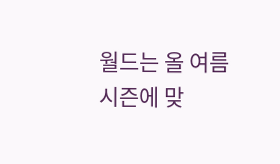월드는 올 여름 시즌에 맞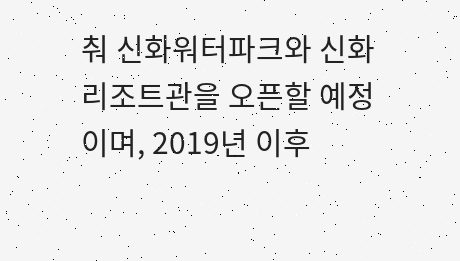춰 신화워터파크와 신화 리조트관을 오픈할 예정이며, 2019년 이후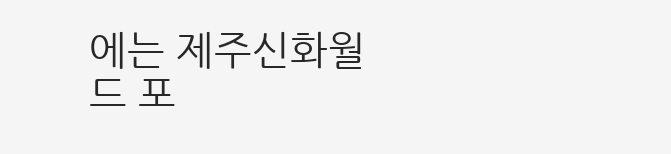에는 제주신화월드 포